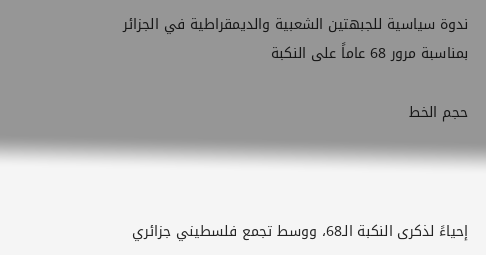ندوة سياسية للجبهتين الشعبية والديمقراطية في الجزائر بمناسبة مرور 68 عاماً على النكبة

حجم الخط



إحياءً لذكرى النكبة الـ68، ووسط تجمع فلسطيني جزائري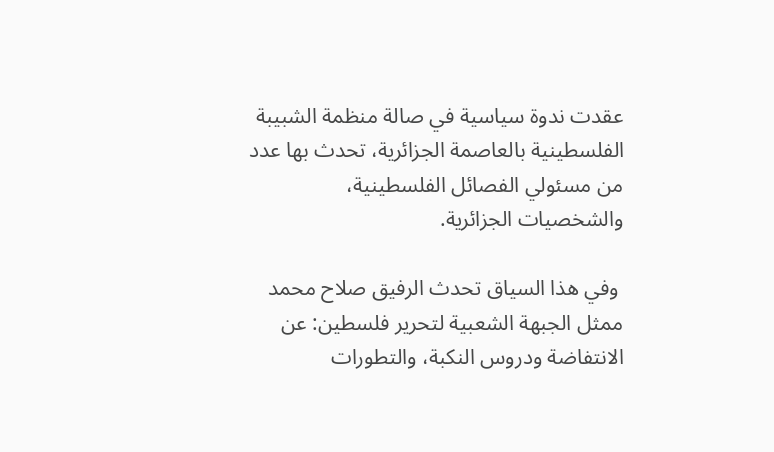عقدت ندوة سياسية في صالة منظمة الشبيبة الفلسطينية بالعاصمة الجزائرية، تحدث بها عدد من مسئولي الفصائل الفلسطينية، والشخصيات الجزائرية.

 وفي هذا السياق تحدث الرفيق صلاح محمد ممثل الجبهة الشعبية لتحرير فلسطين: عن الانتفاضة ودروس النكبة، والتطورات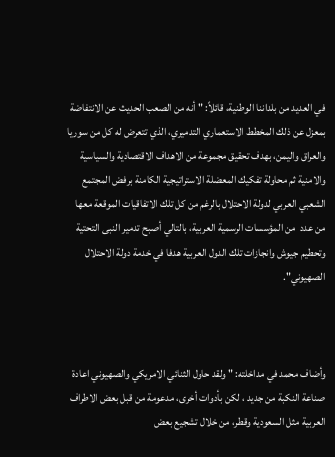في العديد من بلداننا الوطنية، قائلاً: " أنه من الصعب الحديث عن الانتفاضة بمعزل عن ذلك المخطط الاستعماري التدميري، الذي تتعرض له كل من سوريا والعراق واليمن، بهدف تحقيق مجموعة من الاهداف الاقتصادية والسياسية والامنية ثم محاولة تفكيك المعضلة الاستراتيجية الكامنة برفض المجتمع الشعبي العربي لدولة الاحتلال بالرغم من كل تلك الاتفاقيات الموقعة معها من عدد  من المؤسسات الرسمية العربية، بالتالي أصبح تدمير النبى التحتية وتحطيم جيوش وانجازات تلك الدول العربية هدفا في خدمة دولة الاحتلال الصهيوني".



وأضاف محمد في مداخلته: " ولقد حاول الثنائي الامريكي والصهيوني اعادة صناعة النكبة من جديد ، لكن بأدوات أخرى، مدعومة من قبل بعض الاطراف العربية مثل السعودية وقطر، من خلال تشجيع بعض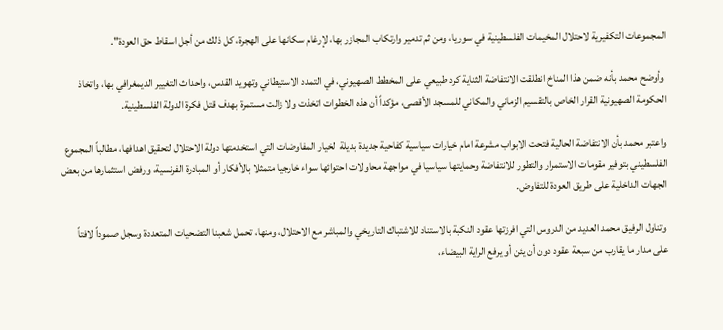المجموعات التكفيرية لاحتلال المخيمات الفلسطينية في سوريا، ومن ثم تدمير وارتكاب المجازر بها، لإرغام سكانها على الهجرة، كل ذلك من أجل اسقاط حق العودة".

 وأوضح محمد بأنه ضمن هذا المناخ انطلقت الانتفاضة الثناية كرد طبيعي على المخطط الصهيوني، في التمدد الاستيطاني وتهويد القدس، واحداث التغيير الديمغرافي بها، واتخاذ الحكومة الصهيونية القرار الخاص بالتقسيم الزماني والمكاني للمسجد الأقصى، مؤكداً أن هذه الخطوات اتخذت ولا زالت مستمرة بهدف قتل فكرة الدولة الفلسطينية.

واعتبر محمد بأن الانتفاضة الحالية فتحت الابواب مشرعة امام خيارات سياسية كفاحية جديدة بديلة  لخيار المفاوضات التي استخدمتها دولة الاحتلال لتحقيق اهدافها، مطالباً المجموع الفلسطيني بتوفير مقومات الاستمرار والتطور للانتفاضة وحمايتها سياسيا في مواجهة محاولات احتوائها سواء خارجيا متمثلا بالأفكار أو المبادرة الفرنسية، ورفض استثمارها من بعض الجهات الداخلية على طريق العودة للتفاوض.

 وتناول الرفيق محمد العديد من الدروس التي افرزتها عقود النكبة بالاستناد للاشتباك التاريخي والمباشر مع الاحتلال، ومنها، تحمل شعبنا التضحيات المتعددة وسجل صموداً لافتاً على مدار ما يقارب من سبعة عقود دون أن يئن أو يرفع الراية البيضاء،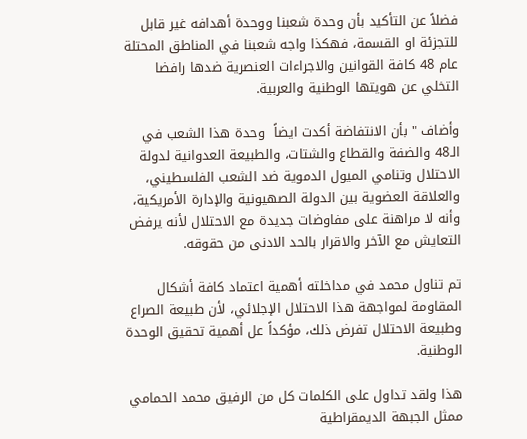فضلاً عن التأكيد بأن وحدة شعبنا ووحدة أهدافه غير قابل للتجزئة او القسمة، فهكذا واجه شعبنا في المناطق المحتلة عام 48 كافة القوانين والاجراءات العنصرية ضدها رافضا التخلي عن هويتها الوطنية والعربية.

وأضاف " بأن الانتفاضة أكدت ايضاً  وحدة هذا الشعب في الـ48 والضفة والقطاع والشتات، والطبيعة العدوانية لدولة الاحتلال وتنامي الميول الدموية ضد الشعب الفلسطيني، والعلاقة العضوية بين الدولة الصهيونية والإدارة الأمريكية، وأنه لا مراهنة على مفاوضات جديدة مع الاحتلال لأنه يرفض التعايش مع الآخر والاقرار بالحد الادنى من حقوقه.

تم تناول محمد في مداخلته أهمية اعتماد كافة أشكال المقاومة لمواجهة هذا الاحتلال الإجلائي، لأن طبيعة الصراع وطبيعة الاحتلال تفرض ذلك، مؤكداً عل أهمية تحقيق الوحدة الوطنية.

هذا ولقد تداول على الكلمات كل من الرفيق محمد الحمامي ممثل الجبهة الديمقراطية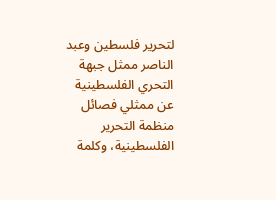لتحرير فلسطين وعبد الناصر ممثل جبهة التحري الفلسطينية عن ممثلي فصائل منظمة التحرير الفلسطينية، وكلمة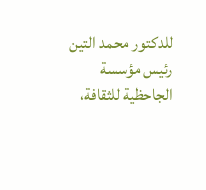للدكتور محمد التين رئيس مؤسسة الجاحظية للثقافة،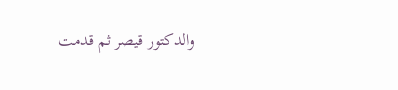والدكتور قيصر ثم قدمت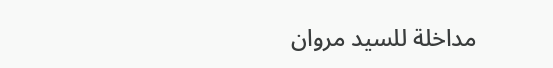مداخلة للسيد مروان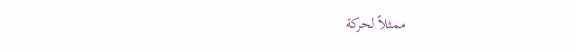ممثلاً لحركة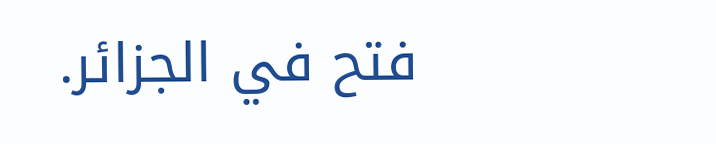فتح في الجزائر.